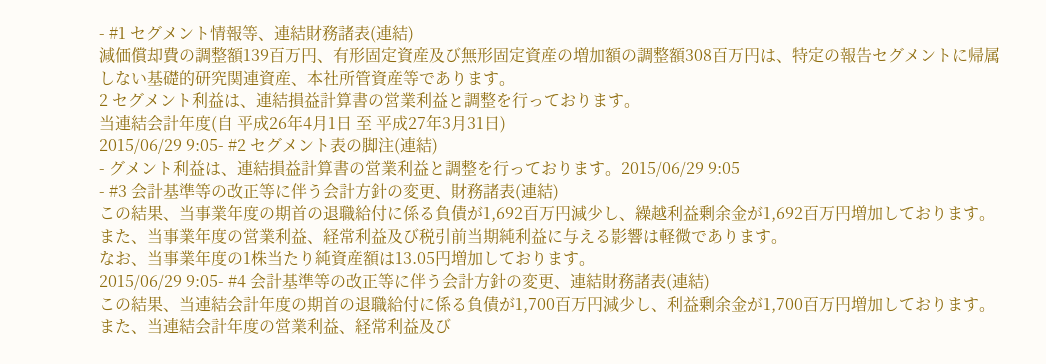- #1 セグメント情報等、連結財務諸表(連結)
減価償却費の調整額139百万円、有形固定資産及び無形固定資産の増加額の調整額308百万円は、特定の報告セグメントに帰属しない基礎的研究関連資産、本社所管資産等であります。
2 セグメント利益は、連結損益計算書の営業利益と調整を行っております。
当連結会計年度(自 平成26年4月1日 至 平成27年3月31日)
2015/06/29 9:05- #2 セグメント表の脚注(連結)
- グメント利益は、連結損益計算書の営業利益と調整を行っております。2015/06/29 9:05
- #3 会計基準等の改正等に伴う会計方針の変更、財務諸表(連結)
この結果、当事業年度の期首の退職給付に係る負債が1,692百万円減少し、繰越利益剰余金が1,692百万円増加しております。
また、当事業年度の営業利益、経常利益及び税引前当期純利益に与える影響は軽微であります。
なお、当事業年度の1株当たり純資産額は13.05円増加しております。
2015/06/29 9:05- #4 会計基準等の改正等に伴う会計方針の変更、連結財務諸表(連結)
この結果、当連結会計年度の期首の退職給付に係る負債が1,700百万円減少し、利益剰余金が1,700百万円増加しております。
また、当連結会計年度の営業利益、経常利益及び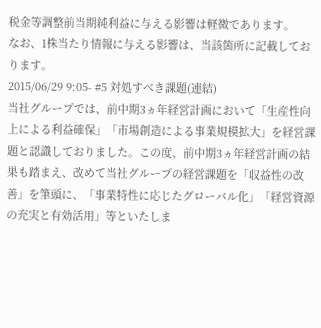税金等調整前当期純利益に与える影響は軽微であります。
なお、1株当たり情報に与える影響は、当該箇所に記載しております。
2015/06/29 9:05- #5 対処すべき課題(連結)
当社グループでは、前中期3ヵ年経営計画において「生産性向上による利益確保」「市場創造による事業規模拡大」を経営課題と認識しておりました。この度、前中期3ヵ年経営計画の結果も踏まえ、改めて当社グループの経営課題を「収益性の改善」を筆頭に、「事業特性に応じたグローバル化」「経営資源の充実と有効活用」等といたしま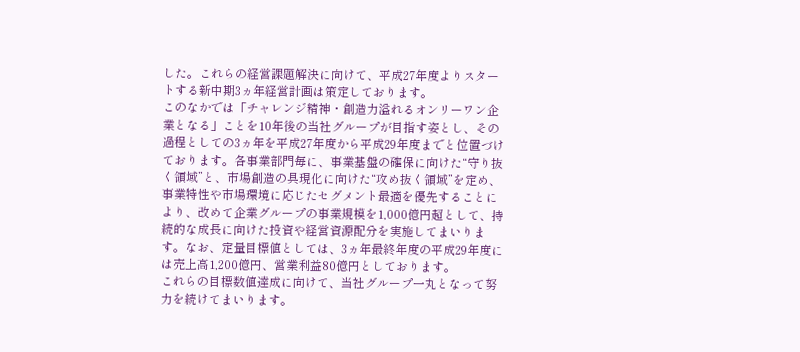した。これらの経営課題解決に向けて、平成27年度よりスタートする新中期3ヵ年経営計画は策定しております。
このなかでは「チャレンジ精神・創造力溢れるオンリーワン企業となる」ことを10年後の当社グループが目指す姿とし、その過程としての3ヵ年を平成27年度から平成29年度までと位置づけております。各事業部門毎に、事業基盤の確保に向けた“守り抜く領域”と、市場創造の具現化に向けた“攻め抜く領域”を定め、事業特性や市場環境に応じたセグメント最適を優先することにより、改めて企業グループの事業規模を1,000億円超として、持続的な成長に向けた投資や経営資源配分を実施してまいります。なお、定量目標値としては、3ヵ年最終年度の平成29年度には売上高1,200億円、営業利益80億円としております。
これらの目標数値達成に向けて、当社グループ一丸となって努力を続けてまいります。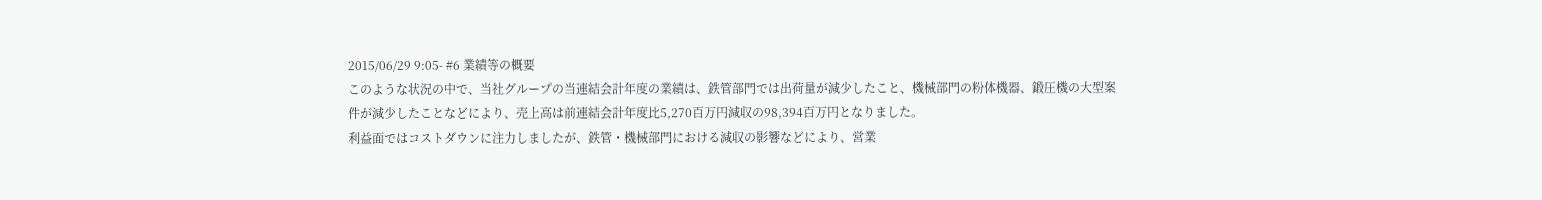2015/06/29 9:05- #6 業績等の概要
このような状況の中で、当社グループの当連結会計年度の業績は、鉄管部門では出荷量が減少したこと、機械部門の粉体機器、鍛圧機の大型案件が減少したことなどにより、売上高は前連結会計年度比5,270百万円減収の98,394百万円となりました。
利益面ではコストダウンに注力しましたが、鉄管・機械部門における減収の影響などにより、営業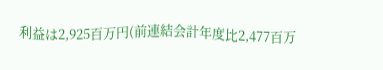利益は2,925百万円(前連結会計年度比2,477百万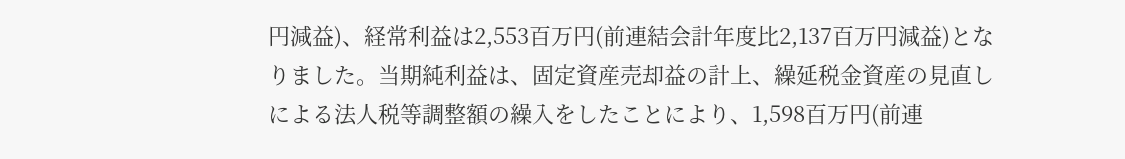円減益)、経常利益は2,553百万円(前連結会計年度比2,137百万円減益)となりました。当期純利益は、固定資産売却益の計上、繰延税金資産の見直しによる法人税等調整額の繰入をしたことにより、1,598百万円(前連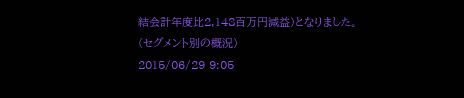結会計年度比2,148百万円減益)となりました。
(セグメント別の概況)
2015/06/29 9:05